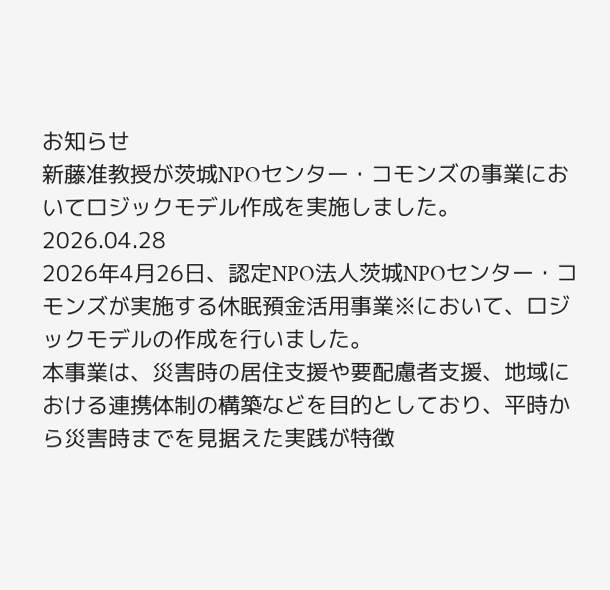お知らせ
新藤准教授が茨城NPOセンター・コモンズの事業においてロジックモデル作成を実施しました。
2026.04.28
2026年4月26日、認定NPO法人茨城NPOセンター・コモンズが実施する休眠預金活用事業※において、ロジックモデルの作成を行いました。
本事業は、災害時の居住支援や要配慮者支援、地域における連携体制の構築などを目的としており、平時から災害時までを見据えた実践が特徴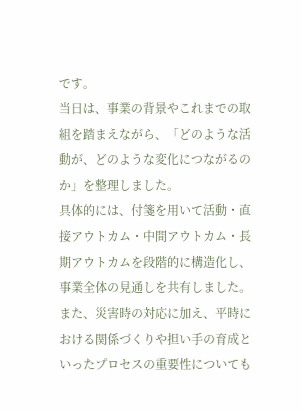です。
当日は、事業の背景やこれまでの取組を踏まえながら、「どのような活動が、どのような変化につながるのか」を整理しました。
具体的には、付箋を用いて活動・直接アウトカム・中間アウトカム・長期アウトカムを段階的に構造化し、事業全体の見通しを共有しました。
また、災害時の対応に加え、平時における関係づくりや担い手の育成といったプロセスの重要性についても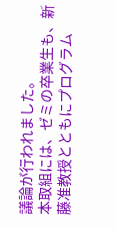議論が行われました。
本取組には、ゼミの卒業生も、新藤准教授とともにプログラム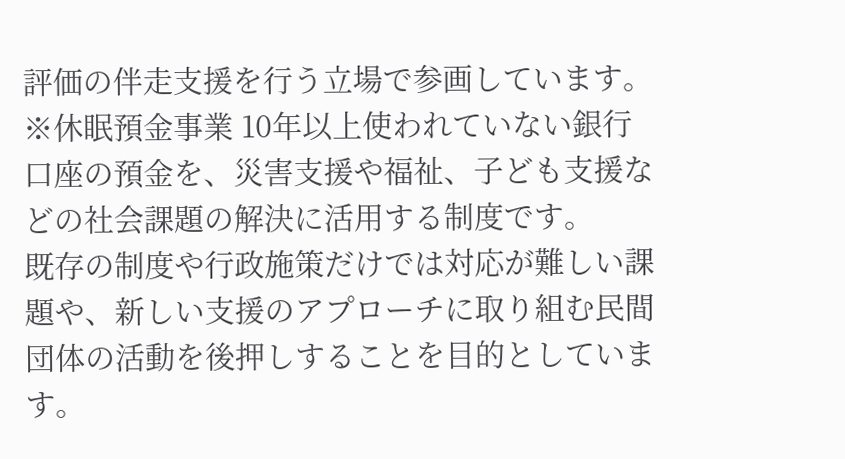評価の伴走支援を行う立場で参画しています。
※休眠預金事業 10年以上使われていない銀行口座の預金を、災害支援や福祉、子ども支援などの社会課題の解決に活用する制度です。
既存の制度や行政施策だけでは対応が難しい課題や、新しい支援のアプローチに取り組む民間団体の活動を後押しすることを目的としています。